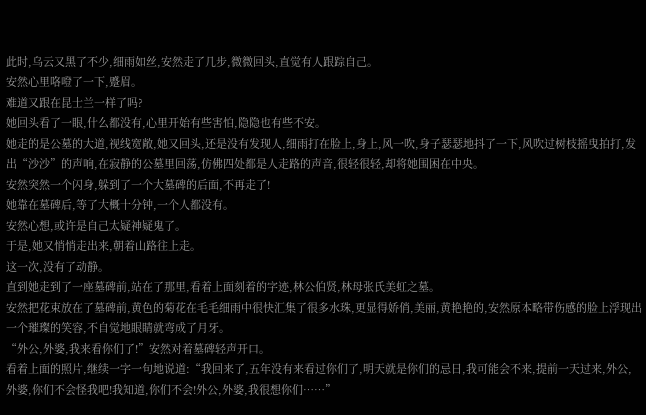此时,乌云又黑了不少,细雨如丝,安然走了几步,微微回头,直觉有人跟踪自己。
安然心里咯噔了一下,蹙眉。
难道又跟在昆士兰一样了吗?
她回头看了一眼,什么都没有,心里开始有些害怕,隐隐也有些不安。
她走的是公墓的大道,视线宽敞,她又回头,还是没有发现人,细雨打在脸上,身上,风一吹,身子瑟瑟地抖了一下,风吹过树枝摇曳拍打,发出“沙沙”的声响,在寂静的公墓里回荡,仿佛四处都是人走路的声音,很轻很轻,却将她围困在中央。
安然突然一个闪身,躲到了一个大墓碑的后面,不再走了!
她靠在墓碑后,等了大概十分钟,一个人都没有。
安然心想,或许是自己太疑神疑鬼了。
于是,她又悄悄走出来,朝着山路往上走。
这一次,没有了动静。
直到她走到了一座墓碑前,站在了那里,看着上面刻着的字迹,林公伯贤,林母张氏美虹之墓。
安然把花束放在了墓碑前,黄色的菊花在毛毛细雨中很快汇集了很多水珠,更显得娇俏,美丽,黄艳艳的,安然原本略带伤感的脸上浮现出一个璀璨的笑容,不自觉地眼睛就弯成了月牙。
“外公,外婆,我来看你们了!”安然对着墓碑轻声开口。
看着上面的照片,继续一字一句地说道:“我回来了,五年没有来看过你们了,明天就是你们的忌日,我可能会不来,提前一天过来,外公,外婆,你们不会怪我吧!我知道,你们不会!外公,外婆,我很想你们……”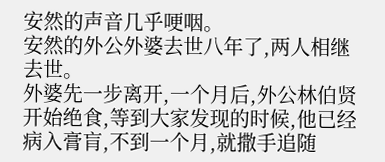安然的声音几乎哽咽。
安然的外公外婆去世八年了,两人相继去世。
外婆先一步离开,一个月后,外公林伯贤开始绝食,等到大家发现的时候,他已经病入膏肓,不到一个月,就撒手追随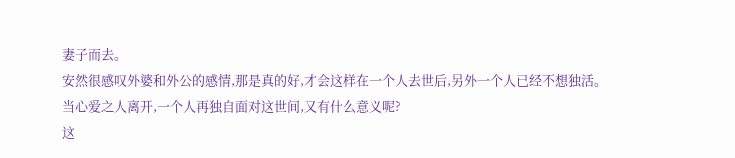妻子而去。
安然很感叹外婆和外公的感情,那是真的好,才会这样在一个人去世后,另外一个人已经不想独活。
当心爱之人离开,一个人再独自面对这世间,又有什么意义呢?
这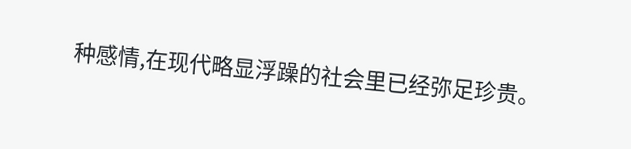种感情,在现代略显浮躁的社会里已经弥足珍贵。